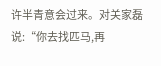许半青意会过来。对关家磊说:“你去找匹马,再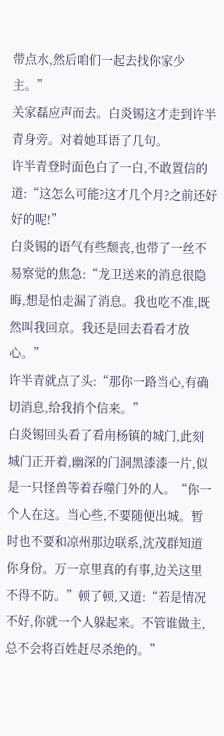带点水,然后咱们一起去找你家少主。”
关家磊应声而去。白炎锡这才走到许半青身旁。对着她耳语了几句。
许半青登时面色白了一白,不敢置信的道:“这怎么可能?这才几个月?之前还好好的呢!”
白炎锡的语气有些颓丧,也带了一丝不易察觉的焦急:“龙卫送来的消息很隐晦,想是怕走漏了消息。我也吃不准,既然叫我回京。我还是回去看看才放心。”
许半青就点了头:“那你一路当心,有确切消息,给我捎个信来。”
白炎锡回头看了看甪杨镇的城门,此刻城门正开着,幽深的门洞黑漆漆一片,似是一只怪兽等着吞噬门外的人。“你一个人在这。当心些,不要随便出城。暂时也不要和凉州那边联系,沈茂群知道你身份。万一京里真的有事,边关这里不得不防。”顿了顿,又道:“若是情况不好,你就一个人躲起来。不管谁做主,总不会将百姓赶尽杀绝的。”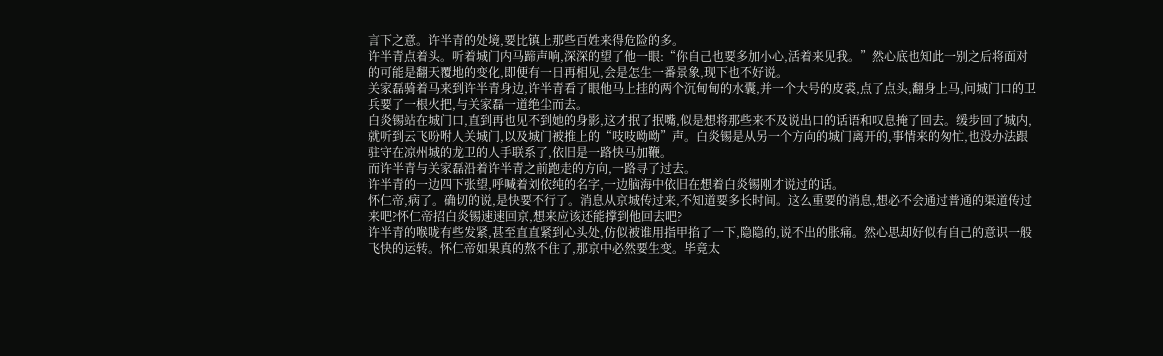言下之意。许半青的处境,要比镇上那些百姓来得危险的多。
许半青点着头。听着城门内马蹄声响,深深的望了他一眼:“你自己也要多加小心,活着来见我。”然心底也知此一别之后将面对的可能是翻天覆地的变化,即便有一日再相见,会是怎生一番景象,现下也不好说。
关家磊骑着马来到许半青身边,许半青看了眼他马上挂的两个沉甸甸的水囊,并一个大号的皮裘,点了点头,翻身上马,问城门口的卫兵要了一根火把,与关家磊一道绝尘而去。
白炎锡站在城门口,直到再也见不到她的身影,这才抿了抿嘴,似是想将那些来不及说出口的话语和叹息掩了回去。缓步回了城内,就听到云飞吩咐人关城门,以及城门被推上的“吱吱呦呦”声。白炎锡是从另一个方向的城门离开的,事情来的匆忙,也没办法跟驻守在凉州城的龙卫的人手联系了,依旧是一路快马加鞭。
而许半青与关家磊沿着许半青之前跑走的方向,一路寻了过去。
许半青的一边四下张望,呼喊着刘依纯的名字,一边脑海中依旧在想着白炎锡刚才说过的话。
怀仁帝,病了。确切的说,是快要不行了。消息从京城传过来,不知道要多长时间。这么重要的消息,想必不会通过普通的渠道传过来吧?怀仁帝招白炎锡速速回京,想来应该还能撑到他回去吧?
许半青的喉咙有些发紧,甚至直直紧到心头处,仿似被谁用指甲掐了一下,隐隐的,说不出的胀痛。然心思却好似有自己的意识一般飞快的运转。怀仁帝如果真的熬不住了,那京中必然要生变。毕竟太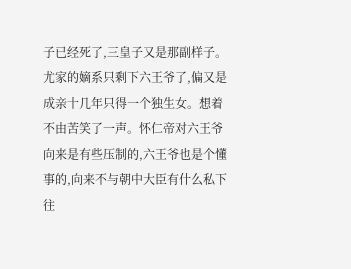子已经死了,三皇子又是那副样子。尤家的嫡系只剩下六王爷了,偏又是成亲十几年只得一个独生女。想着不由苦笑了一声。怀仁帝对六王爷向来是有些压制的,六王爷也是个懂事的,向来不与朝中大臣有什么私下往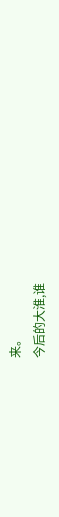来。
今后的大淮,谁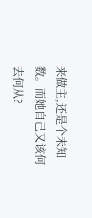来做主,还是个未知数。而她自己又该何去何从?